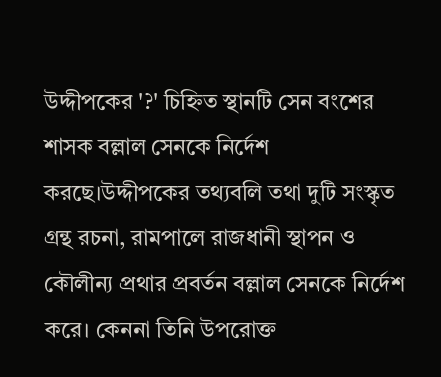উদ্দীপকের '?' চিহ্নিত স্থানটি সেন বংশের শাসক বল্লাল সেনকে নির্দেশ করছে।উদ্দীপকের তথ্যবলি তথা দুটি সংস্কৃত গ্রন্থ রচনা, রামপালে রাজধানী স্থাপন ও কৌলীন্য প্রথার প্রবর্তন বল্লাল সেনকে নির্দেশ করে। কেননা তিনি উপরোক্ত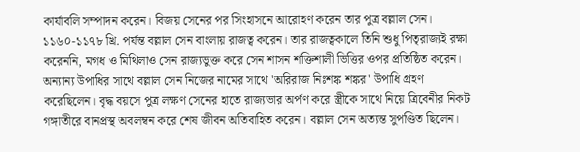কার্যাবলি সম্পাদন করেন। বিজয় সেনের পর সিংহাসনে আরোহণ করেন তার পুত্র বল্লাল সেন। ১১৬০-১১৭৮ খ্রি. পর্যন্ত বল্লাল সেন বাংলায় রাজত্ব করেন। তার রাজত্বকালে তিনি শুধু পিতৃরাজ্যই রক্ষা করেননি, মগধ ও মিথিলাও সেন রাজ্যভুক্ত করে সেন শাসন শক্তিশালী ভিত্তির ওপর প্রতিষ্ঠিত করেন। অন্যান্য উপাধির সাথে বল্লাল সেন নিজের নামের সাথে 'অরিরাজ নিঃশঙ্ক শঙ্কর' উপাধি গ্রহণ করেছিলেন। বৃদ্ধ বয়সে পুত্র লক্ষণ সেনের হাতে রাজ্যভার অর্পণ করে স্ত্রীকে সাথে নিয়ে ত্রিবেনীর নিকট গঙ্গাতীরে বানপ্রস্থ অবলম্বন করে শেষ জীবন অতিবাহিত করেন। বল্লাল সেন অত্যন্ত সুপণ্ডিত ছিলেন।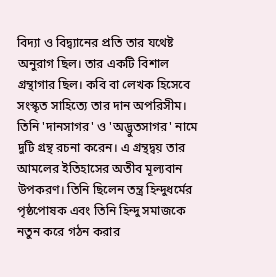বিদ্যা ও বিদ্ব্যানের প্রতি তার যথেষ্ট অনুরাগ ছিল। তার একটি বিশাল গ্রন্থাগার ছিল। কবি বা লেখক হিসেবে সংস্কৃত সাহিত্যে তার দান অপরিসীম। তিনি 'দানসাগর' ও 'অদ্ভুতসাগর' নামে দুটি গ্রন্থ রচনা করেন। এ গ্রন্থদ্বয় তার আমলের ইতিহাসের অতীব মূল্যবান উপকরণ। তিনি ছিলেন তন্ত্র হিন্দুধর্মের পৃষ্ঠপোষক এবং তিনি হিন্দু সমাজকে নতুন করে গঠন করার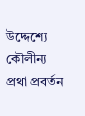উদ্দেশ্যে কৌলীন্য প্রথা প্রবর্তন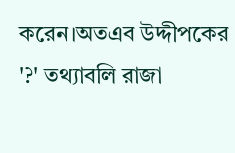করেন।অতএব উদ্দীপকের '?' তথ্যাবলি রাজা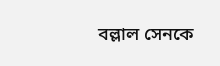বল্লাল সেনকে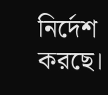নির্দেশ করছে।